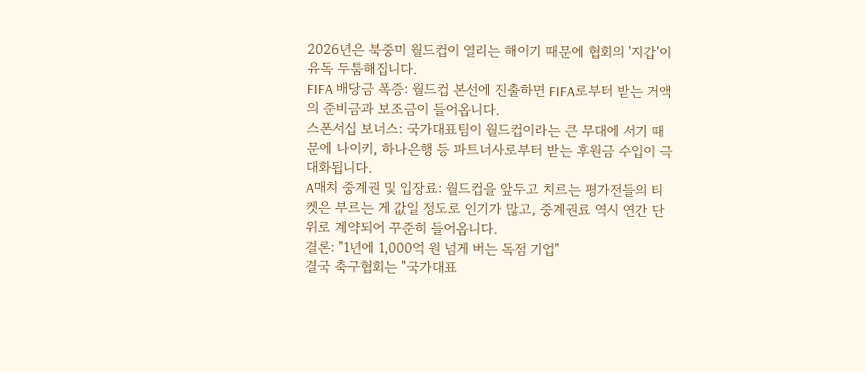2026년은 북중미 월드컵이 열리는 해이기 때문에 협회의 '지갑'이 유독 두툼해집니다.
FIFA 배당금 폭증: 월드컵 본선에 진출하면 FIFA로부터 받는 거액의 준비금과 보조금이 들어옵니다.
스폰서십 보너스: 국가대표팀이 월드컵이라는 큰 무대에 서기 때문에 나이키, 하나은행 등 파트너사로부터 받는 후원금 수입이 극대화됩니다.
A매치 중계권 및 입장료: 월드컵을 앞두고 치르는 평가전들의 티켓은 부르는 게 값일 정도로 인기가 많고, 중계권료 역시 연간 단위로 계약되어 꾸준히 들어옵니다.
결론: "1년에 1,000억 원 넘게 버는 독점 기업"
결국 축구협회는 "국가대표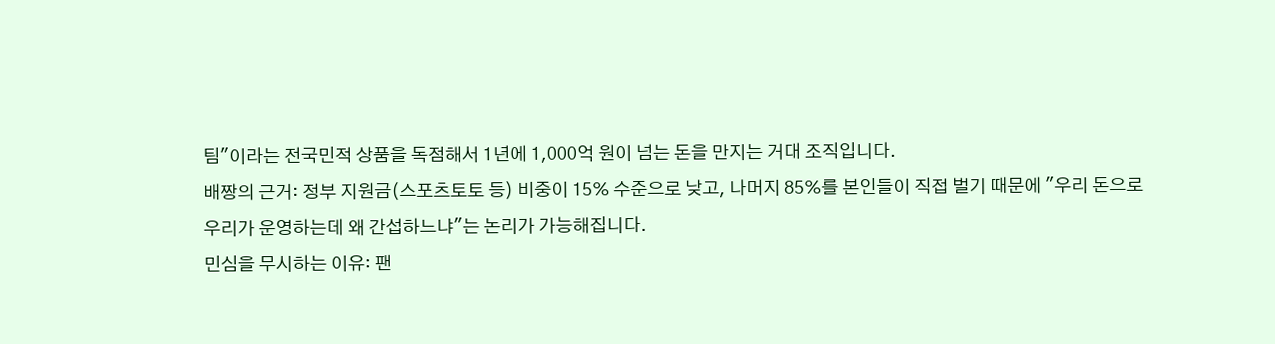팀"이라는 전국민적 상품을 독점해서 1년에 1,000억 원이 넘는 돈을 만지는 거대 조직입니다.
배짱의 근거: 정부 지원금(스포츠토토 등) 비중이 15% 수준으로 낮고, 나머지 85%를 본인들이 직접 벌기 때문에 "우리 돈으로 우리가 운영하는데 왜 간섭하느냐"는 논리가 가능해집니다.
민심을 무시하는 이유: 팬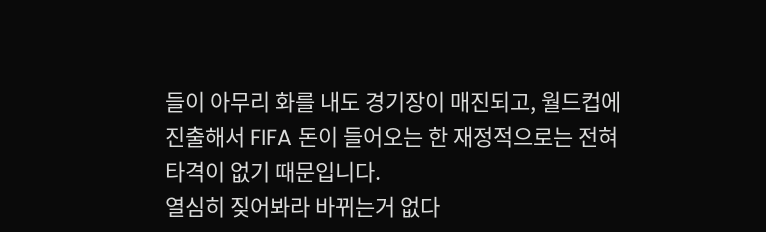들이 아무리 화를 내도 경기장이 매진되고, 월드컵에 진출해서 FIFA 돈이 들어오는 한 재정적으로는 전혀 타격이 없기 때문입니다.
열심히 짖어봐라 바뀌는거 없다